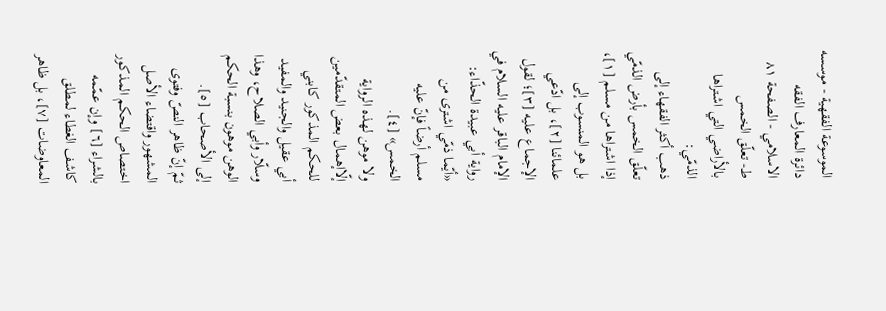الموسوعة الفقهية - موسسه دائرة المعارف الفقه الاسلامي - الصفحة ٨١
ط- تعلّق الخمس بالأراضي التي اشتراها الذمّي:
ذهب أكثر الفقهاء إلى تعلّق الخمس بأرض الذمّي إذا اشتراها من مسلم [١]، بل هو المنسوب إلى علمائنا [٢]، بل ادّعي الإجماع عليه [٣]؛ لقول الإمام الباقر عليه السلام في رواية أبي عبيدة الحذّاء: «أيّما ذمّي اشترى من مسلم أرضاً فإنّ عليه الخمس» [٤].
ولا موهن لهذه الرواية إلّاإهمال بعض المتقدّمين للحكم المذكور كابني أبي عقيل والجنيد والمفيد وسلّار وأبي الصلاح، وهذا الوهن موهون بنسبة الحكم إلى الأصحاب [٥].
ثمّ إنّ ظاهر النصّ وفتوى المشهور واقتضاء الأصل اختصاص الحكم المذكور بالشراء [٦] وإن عمّمه كاشف الغطاء لمطلق المعاوضات [٧]، بل ظاهر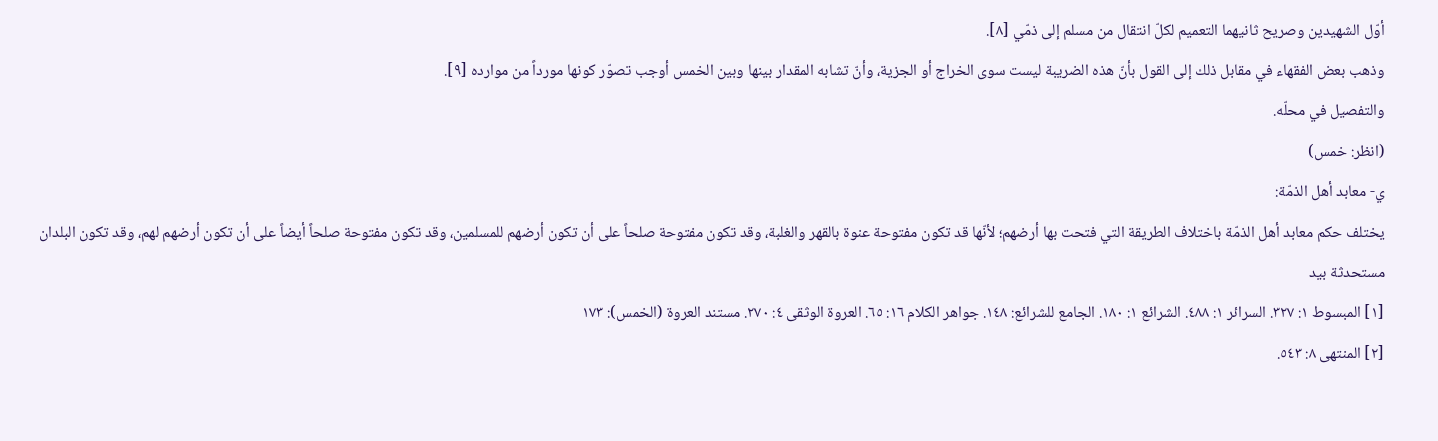أوّل الشهيدين وصريح ثانيهما التعميم لكلّ انتقال من مسلم إلى ذمّي [٨].
وذهب بعض الفقهاء في مقابل ذلك إلى القول بأنّ هذه الضريبة ليست سوى الخراج أو الجزية، وأنّ تشابه المقدار بينها وبين الخمس أوجب تصوّر كونها مورداً من موارده [٩].
والتفصيل في محلّه.
(انظر: خمس)
ي- معابد أهل الذمّة:
يختلف حكم معابد أهل الذمّة باختلاف الطريقة التي فتحت بها أرضهم؛ لأنّها قد تكون مفتوحة عنوة بالقهر والغلبة، وقد تكون مفتوحة صلحاً على أن تكون أرضهم للمسلمين، وقد تكون مفتوحة صلحاً أيضاً على أن تكون أرضهم لهم، وقد تكون البلدان مستحدثة بيد
[١] المبسوط ١: ٣٢٧. السرائر ١: ٤٨٨. الشرائع ١: ١٨٠. الجامع للشرائع: ١٤٨. جواهر الكلام ١٦: ٦٥. العروة الوثقى ٤: ٢٧٠. مستند العروة (الخمس): ١٧٣
[٢] المنتهى ٨: ٥٤٣.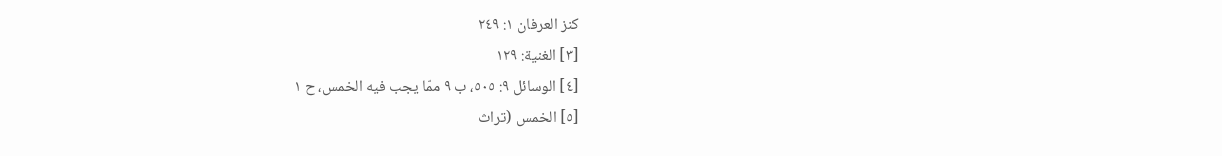كنز العرفان ١: ٢٤٩
[٣] الغنية: ١٢٩
[٤] الوسائل ٩: ٥٠٥، ب ٩ ممّا يجب فيه الخمس، ح ١
[٥] الخمس (تراث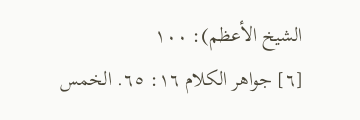الشيخ الأعظم): ١٠٠
[٦] جواهر الكلام ١٦: ٦٥. الخمس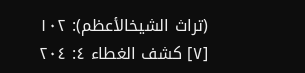(تراث الشيخالأعظم): ١٠٢
[٧] كشف الغطاء ٤: ٢٠٤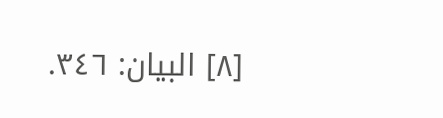[٨] البيان: ٣٤٦.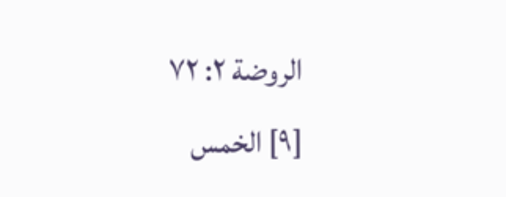الروضة ٢: ٧٢
[٩] الخمس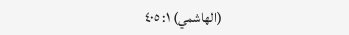(الهاشمي) ١: ٤٠٥